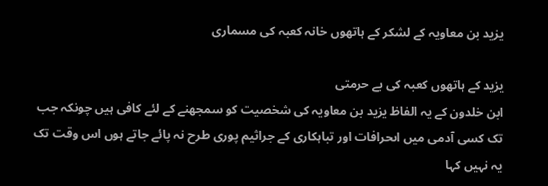یزید بن معاویہ کے لشکر کے ہاتھوں خانہ کعبہ کی مسماری

یزید کے ہاتھوں کعبہ کی بے حرمتی
ابن خلدون کے یہ الفاظ یزید بن معاویہ کی شخصیت کو سمجھنے کے لئے کافی ہیں چونکہ جب تک کسی آدمی میں اںحرافات اور تباہکاری کے جراثیم پوری طرح نہ پائے جاتے ہوں اس وقت تک یہ نہیں کہا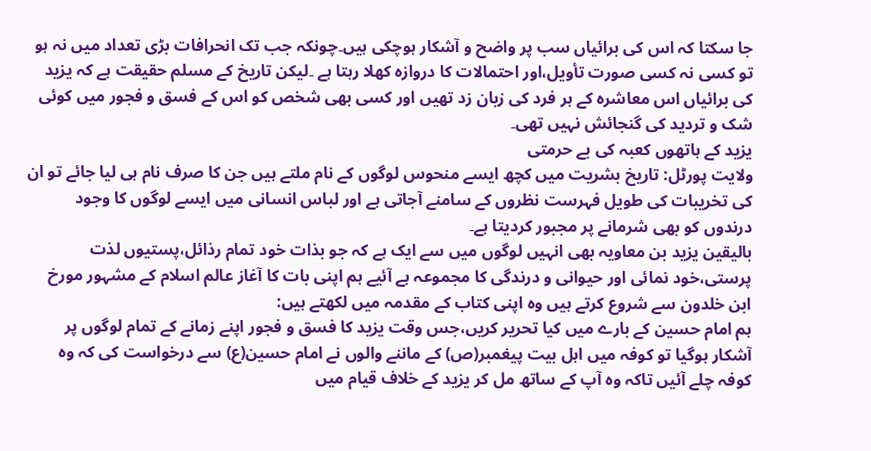جا سکتا کہ اس کی برائیاں سب پر واضح و آشکار ہوچکی ہیں۔چونکہ جب تک انحرافات بڑی تعداد میں نہ ہو تو کسی نہ کسی صورت تأویل،اور احتمالات کا دروازہ کھلا رہتا ہے ۔لیکن تاریخ کے مسلم حقیقت ہے کہ یزید کی برائیاں اس معاشرہ کے ہر فرد کی زبان زد تھیں اور کسی بھی شخص کو اس کے فسق و فجور میں کوئی شک و تردید کی گنجائش نہیں تھی۔
یزید کے ہاتھوں کعبہ کی بے حرمتی
ولایت پورٹل: تاریخ بشریت میں کچھ ایسے منحوس لوگوں کے نام ملتے ہیں جن کا صرف نام ہی لیا جائے تو ان کی تخریبات کی طویل فہرست نظروں کے سامنے آجاتی ہے اور لباس انسانی میں ایسے لوگوں کا وجود درندوں کو بھی شرمانے پر مجبور کردیتا ہے۔
بالیقین یزید بن معاویہ بھی انہیں لوگوں میں سے ایک ہے کہ جو بذات خود تمام رذائل،پستیوں لذت پرستی،خود نمائی اور حیوانی و درندگی کا مجموعہ ہے آئیے ہم اپنی بات کا آغاز عالم اسلام کے مشہور مورخ ابن خلدون سے شروع کرتے ہیں وہ اپنی کتاب کے مقدمہ میں لکھتے ہیں:
ہم امام حسین کے بارے میں کیا تحریر کریں،جس وقت یزید کا فسق و فجور اپنے زمانے کے تمام لوگوں پر آشکار ہوگیا تو کوفہ میں اہل بیت پیغمبر(ص) کے ماننے والوں نے امام حسین(ع) سے درخواست کی کہ وہ کوفہ چلے آئیں تاکہ وہ آپ کے ساتھ مل کر یزید کے خلاف قیام میں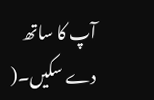آپ کا ساتھ دے سکیں۔(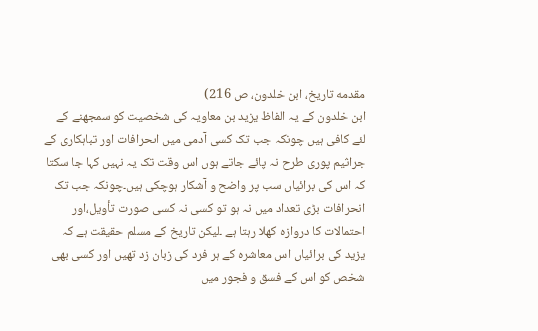مقدمه تاریخ، ابن خلدون، ص 216)
ابن خلدون کے یہ الفاظ یزید بن معاویہ کی شخصیت کو سمجھنے کے لئے کافی ہیں چونکہ جب تک کسی آدمی میں اںحرافات اور تباہکاری کے جراثیم پوری طرح نہ پائے جاتے ہوں اس وقت تک یہ نہیں کہا جا سکتا کہ اس کی برائیاں سب پر واضح و آشکار ہوچکی ہیں۔چونکہ جب تک انحرافات بڑی تعداد میں نہ ہو تو کسی نہ کسی صورت تأویل،اور احتمالات کا دروازہ کھلا رہتا ہے ۔لیکن تاریخ کے مسلم حقیقت ہے کہ یزید کی برائیاں اس معاشرہ کے ہر فرد کی زبان زد تھیں اور کسی بھی شخص کو اس کے فسق و فجور میں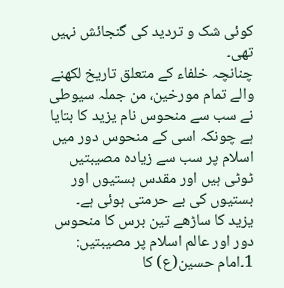کوئی شک و تردید کی گنجائش نہیں تھی۔
چنانچہ خلفاء کے متعلق تاریخ لکھنے والے تمام مورخین، من جملہ سیوطی نے سب سے منحوس نام یزید کا بتایا ہے چونکہ اسی کے منحوس دور میں اسلام پر سب سے زیادہ مصیبتیں ٹوٹی ہیں اور مقدس ہستیوں اور بستیوں کی بے حرمتی ہوئی ہے۔
یزید کا ساڑھے تین برس کا منحوس دور اور عالم اسلام پر مصیبتیں:
1۔امام حسین(ع) کا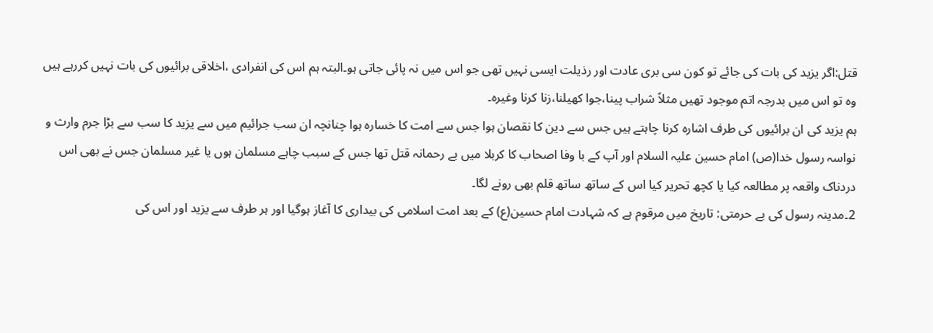قتل:اگر یزید کی بات کی جائے تو کون سی بری عادت اور رذیلت ایسی نہیں تھی جو اس میں نہ پائی جاتی ہو۔البتہ ہم اس کی انفرادی ،اخلاقی برائیوں کی بات نہیں کررہے ہیں وہ تو اس میں بدرجہ اتم موجود تھیں مثلاً شراب پینا،جوا کھیلنا،زنا کرنا وغیرہ۔
ہم یزید کی ان برائیوں کی طرف اشارہ کرنا چاہتے ہیں جس سے دین کا نقصان ہوا جس سے امت کا خسارہ ہوا چنانچہ ان سب جرائیم میں سے یزید کا سب سے بڑا جرم وارث و نواسہ رسول خدا(ص) امام حسین علیہ السلام اور آپ کے با وفا اصحاب کا کربلا میں بے رحمانہ قتل تھا جس کے سبب چاہے مسلمان ہوں یا غیر مسلمان جس نے بھی اس دردناک واقعہ پر مطالعہ کیا یا کچھ تحریر کیا اس کے ساتھ ساتھ قلم بھی رونے لگا۔
2۔مدینہ رسول کی بے حرمتی: تاریخ میں مرقوم ہے کہ شہادت امام حسین(ع) کے بعد امت اسلامی کی بیداری کا آغاز ہوگیا اور ہر طرف سے یزید اور اس کی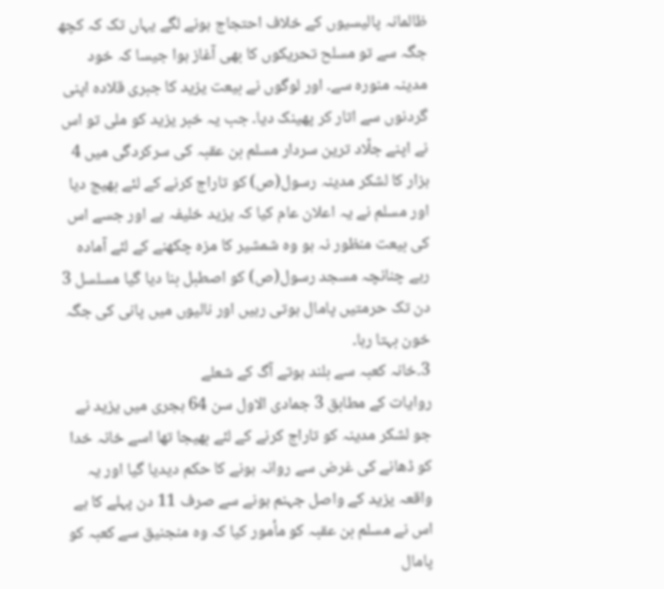ظالمانہ پالیسیوں کے خلاف احتجاج ہونے لگے یہاں تک کہ کچھ جگہ سے تو مسلح تحریکوں کا بھی آغاز ہوا جیسا کہ خود مدینہ منورہ سے۔ اور لوگوں نے بیعت یزید کا جبری قلادہ اپنی گردنوں سے اتار کر پھینک دیا۔ جب یہ خبر یزید کو ملی تو اس نے اپنے جلّاد ترین سردار مسلم بن عقبہ کی سرکردگی میں 4 ہزار کا لشکر مدینہ رسول(ص) کو تاراج کرنے کے لئے بھیج دیا اور مسلم نے یہ اعلان عام کیا کہ یزید خلیفہ ہے اور جسے اس کی بیعت منظور نہ ہو وہ شمشیر کا مزہ چکھنے کے لئے آمادہ رہے چنانچہ مسجد رسول(ص) کو اصطبل بنا دیا گیا مسلسل 3 دن تک حرمتیں پامال ہوتی رہیں اور نالیوں میں پانی کی جگہ خون بہتا رہا۔
3۔خانہ کعبہ سے بلند ہوتے آگ کے شعلے
روایات کے مطابق 3 جمادی الاول سن 64 ہجری میں یزید نے جو لشکر مدینہ کو تاراج کرنے کے لئے بھیجا تھا اسے خانہ خدا کو ڈھانے کی غرض سے روانہ ہونے کا حکم دیدیا گیا اور یہ واقعہ یزید کے واصل جہنم ہونے سے صرف 11 دن پہلے کا ہے اس نے مسلم بن عقبہ کو مأمور کیا کہ وہ منجنیق سے کعبہ کو پامال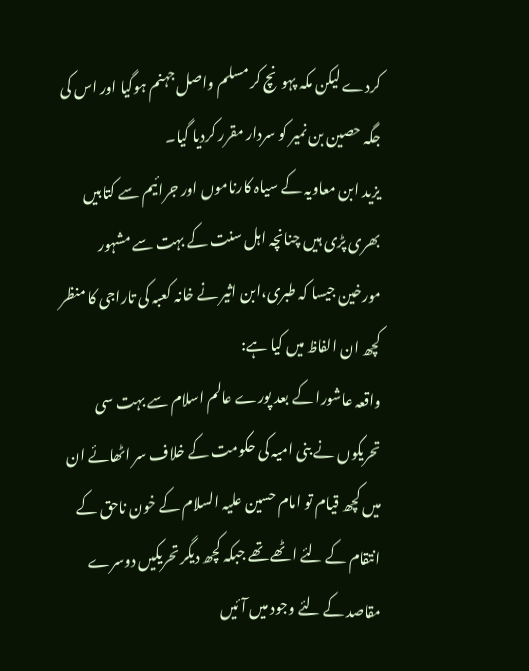کردے لیکن مکہ پہونچ کر مسلم واصل جہنم ہوگیا اور اس کی جگہ حصین بن نمیر کو سردار مقرر کردیا گیا۔
یزید ابن معاویہ کے سیاہ کارناموں اور جرائیم سے کتابیں بھری پڑی ہیں چنانچہ اہل سنت کے بہت سے مشہور مورخین جیسا کہ طبری،ابن اثیر نے خانہ کعبہ کی تاراجی کا منظر کچھ ان الفاظ میں کیا ہے:
واقعہ عاشورا کے بعد پورے عالم اسلام سے بہت سی تحریکوں نے بنی امیہ کی حکومت کے خلاف سر اٹھائے ان میں کچھ قیام تو امام حسین علیہ السلام کے خون ناحق کے انتقام کے لئے اٹھے تھے جبکہ کچھ دیگر تحریکیں دوسرے مقاصد کے لئے وجود میں آئیں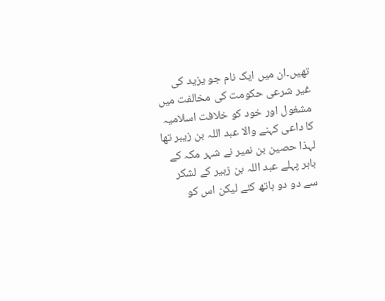تھیں۔ان میں ایک نام جو یزید کی غیر شرعی حکومت کی مخالفت میں مشغول اور خود کو خلافت اسلامیہ کا داعی کہنے والا عبد اللہ بن زیبر تھا لہذا حصین بن نمیر نے شہر مکہ کے باہر پہلے عبد اللہ بن زبیر کے لشکر سے دو دو ہاتھ کئے لیکن اس کو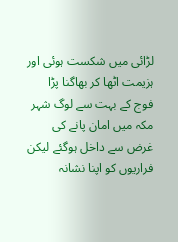لڑائی میں شکست ہوئی اور ہزیمت اٹھا کر بھاگنا پڑا فوج کے بہت سے لوگ شہر مکہ میں امان پانے کی غرض سے داخل ہوگئے لیکن فراریوں کو اپنا نشانہ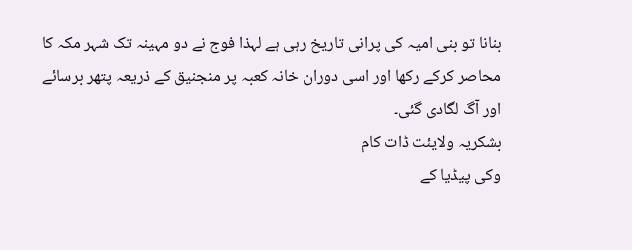بنانا تو بنی امیہ کی پرانی تاریخ رہی ہے لہذا فوج نے دو مہینہ تک شہر مکہ کا محاصر کرکے رکھا اور اسی دوران خانہ کعبہ پر منجنیق کے ذریعہ پتھر برسائے اور آگ لگادی گئی۔
بشکریہ ولایئت ڈات کام
وکی پیڈیا کے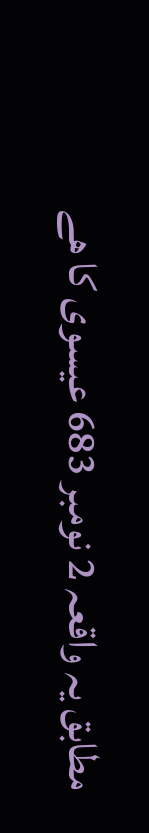مطابق یہ واقعہ 2 نومبر 683 عیسوی کا ھے